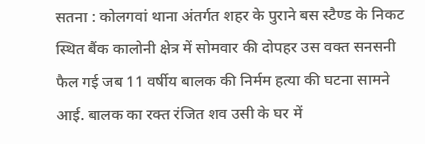सतना : कोलगवां थाना अंतर्गत शहर के पुराने बस स्टैण्ड के निकट स्थित बैंक कालोनी क्षेत्र में सोमवार की दोपहर उस वक्त सनसनी फैल गई जब 11 वर्षीय बालक की निर्मम हत्या की घटना सामने आई. बालक का रक्त रंजित शव उसी के घर में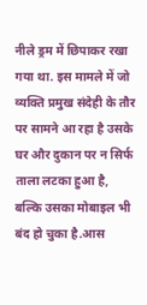नीले ड्रम में छिपाकर रखा गया था. इस मामले में जो व्यक्ति प्रमुख संदेही के तौर पर सामने आ रहा है उसके घर और दुकान पर न सिर्फ ताला लटका हुआ है, बल्कि उसका मोबाइल भी बंद हो चुका है.आस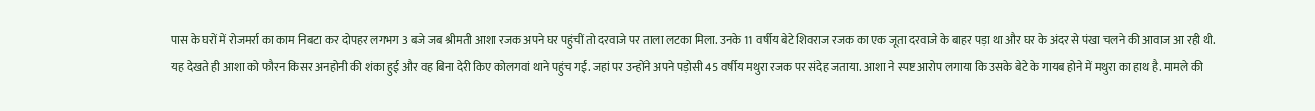पास के घरों में रोजमर्रा का काम निबटा कर दोपहर लगभग 3 बजे जब श्रीमती आशा रजक अपने घर पहुंचीं तो दरवाजे पर ताला लटका मिला. उनके 11 वर्षीय बेटे शिवराज रजक का एक जूता दरवाजे के बाहर पड़ा था और घर के अंदर से पंखा चलने की आवाज आ रही थी.
यह देखते ही आशा को फौरन किसर अनहोनी की शंका हुई और वह बिना देरी किए कोलगवां थाने पहुंच गईं. जहां पर उन्होंने अपने पड़ोसी 45 वर्षीय मथुरा रजक पर संदेह जताया. आशा ने स्पष्ट आरोप लगाया कि उसके बेटे के गायब होने में मथुरा का हाथ है. मामले की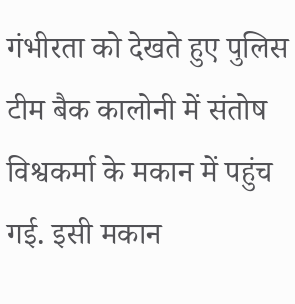गंभीरता को देखते हुए पुलिस टीम बैक कालोनी में संतोष विश्वकर्मा के मकान में पहुंच गई. इसी मकान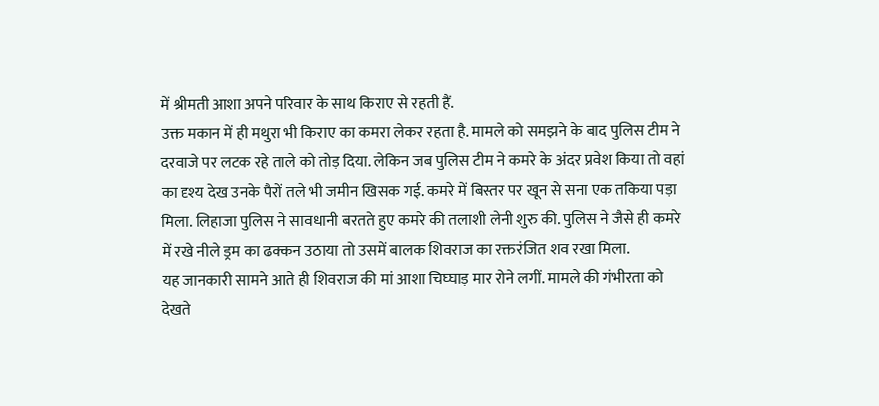में श्रीमती आशा अपने परिवार के साथ किराए से रहती हैं.
उक्त मकान में ही मथुरा भी किराए का कमरा लेकर रहता है. मामले को समझने के बाद पुलिस टीम ने दरवाजे पर लटक रहे ताले को तोड़ दिया. लेकिन जब पुलिस टीम ने कमरे के अंदर प्रवेश किया तो वहां का दृश्य देख उनके पैरों तले भी जमीन खिसक गई. कमरे में बिस्तर पर खून से सना एक तकिया पड़ा मिला. लिहाजा पुलिस ने सावधानी बरतते हुए कमरे की तलाशी लेनी शुरु की. पुलिस ने जैसे ही कमरे में रखे नीले ड्रम का ढक्कन उठाया तो उसमें बालक शिवराज का रक्तरंजित शव रखा मिला.
यह जानकारी सामने आते ही शिवराज की मां आशा चिघ्घाड़ मार रोने लगीं. मामले की गंभीरता को देखते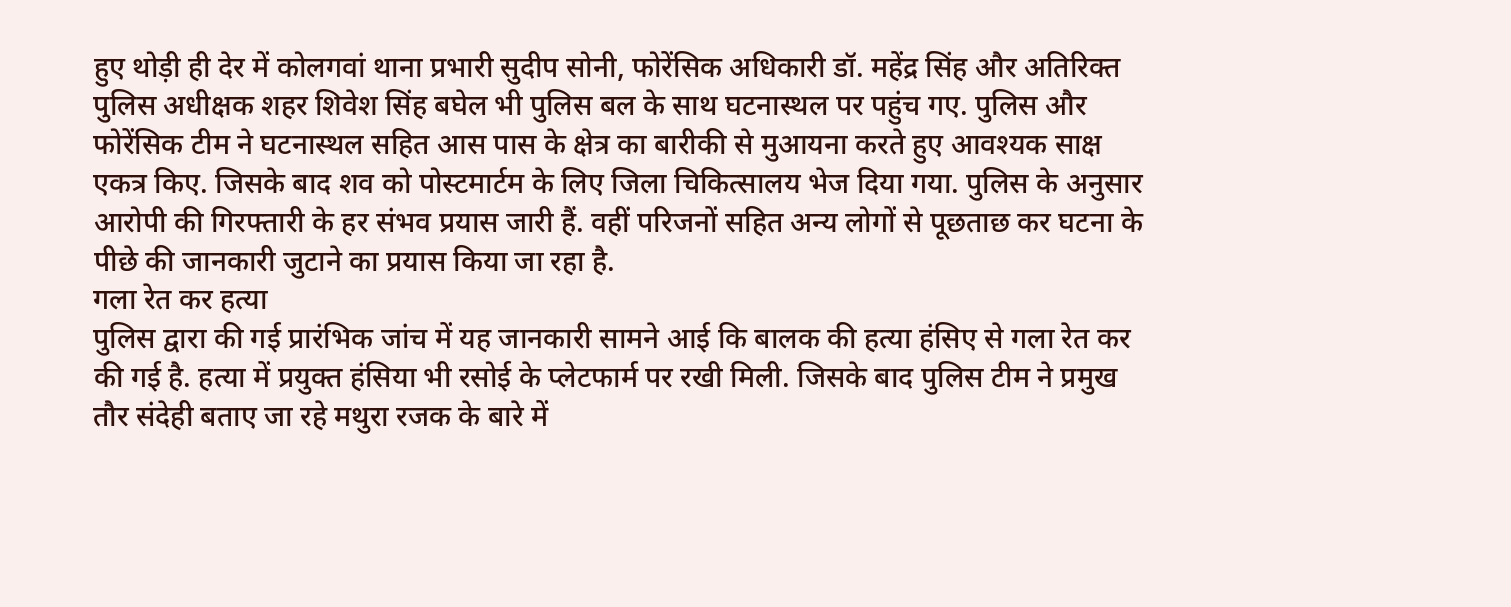हुए थोड़ी ही देर में कोलगवां थाना प्रभारी सुदीप सोनी, फोरेंसिक अधिकारी डॉ. महेंद्र सिंह और अतिरिक्त पुलिस अधीक्षक शहर शिवेश सिंह बघेल भी पुलिस बल के साथ घटनास्थल पर पहुंच गए. पुलिस और फोरेंसिक टीम ने घटनास्थल सहित आस पास के क्षेत्र का बारीकी से मुआयना करते हुए आवश्यक साक्ष एकत्र किए. जिसके बाद शव को पोस्टमार्टम के लिए जिला चिकित्सालय भेज दिया गया. पुलिस के अनुसार आरोपी की गिरफ्तारी के हर संभव प्रयास जारी हैं. वहीं परिजनों सहित अन्य लोगों से पूछताछ कर घटना के पीछे की जानकारी जुटाने का प्रयास किया जा रहा है.
गला रेत कर हत्या
पुलिस द्वारा की गई प्रारंभिक जांच में यह जानकारी सामने आई कि बालक की हत्या हंसिए से गला रेत कर की गई है. हत्या में प्रयुक्त हंसिया भी रसोई के प्लेटफार्म पर रखी मिली. जिसके बाद पुलिस टीम ने प्रमुख तौर संदेही बताए जा रहे मथुरा रजक के बारे में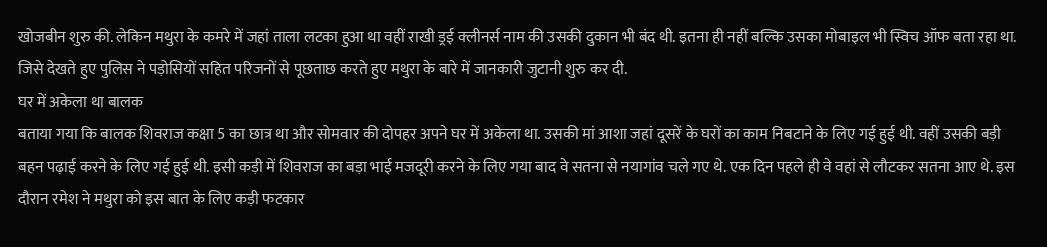खोजबीन शुरु की. लेकिन मथुरा के कमरे में जहां ताला लटका हुआ था वहीं राखी ड्रई क्लीनर्स नाम की उसकी दुकान भी बंद थी. इतना ही नहीं बल्कि उसका मोबाइल भी स्विच ऑफ बता रहा था. जिसे देखते हुए पुलिस ने पड़ोसियों सहित परिजनों से पूछताछ करते हुए मथुरा के बारे में जानकारी जुटानी शुरु कर दी.
घर में अकेला था बालक
बताया गया कि बालक शिवराज कक्षा 5 का छात्र था और सोमवार की दोपहर अपने घर में अकेला था. उसकी मां आशा जहां दूसरें के घरों का काम निबटाने के लिए गई हुई थी. वहीं उसकी बड़ी बहन पढ़ाई करने के लिए गई हुई थी. इसी कड़ी में शिवराज का बड़ा भाई मजदूरी करने के लिए गया बाद वे सतना से नयागांव चले गए थे. एक दिन पहले ही वे वहां से लौटकर सतना आए थे. इस दौरान रमेश ने मथुरा को इस बात के लिए कड़ी फटकार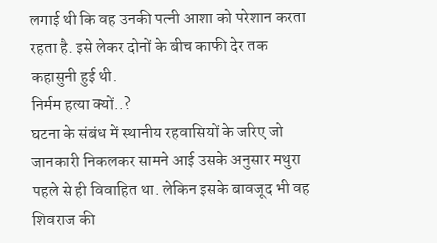लगाई थी कि वह उनकी पत्नी आशा को परेशान करता रहता है. इसे लेकर दोनों के बीच काफी देर तक कहासुनी हुई थी.
निर्मम हत्या क्यों..?
घटना के संबंध में स्थानीय रहवासियों के जरिए जो जानकारी निकलकर सामने आई उसके अनुसार मथुरा पहले से ही विवाहित था. लेकिन इसके बावजूद भी वह शिवराज की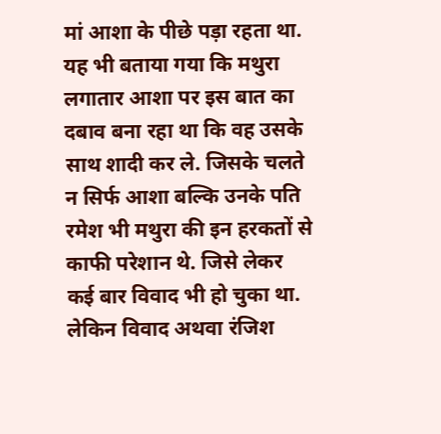मां आशा के पीछे पड़ा रहता था. यह भी बताया गया कि मथुरा लगातार आशा पर इस बात का दबाव बना रहा था कि वह उसके साथ शादी कर ले. जिसके चलते न सिर्फ आशा बल्कि उनके पति रमेश भी मथुरा की इन हरकतों से काफी परेशान थे. जिसे लेकर कई बार विवाद भी हो चुका था. लेकिन विवाद अथवा रंजिश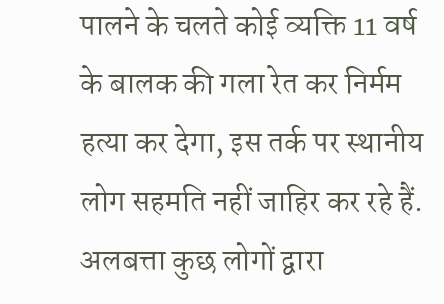पालने के चलते कोई व्यक्ति 11 वर्ष के बालक की गला रेत कर निर्मम हत्या कर देगा, इस तर्क पर स्थानीय लोग सहमति नहीं जाहिर कर रहे हैं. अलबत्ता कुछ लोगों द्वारा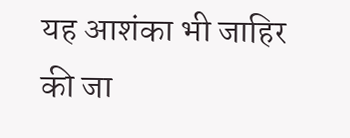यह आशंका भी जाहिर की जा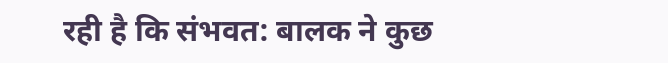रही है कि संभवत: बालक ने कुछ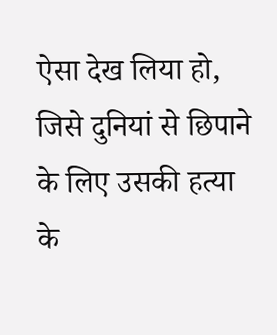ऐसा देख लिया हो, जिसे दुनियां से छिपाने के लिए उसकी हत्या के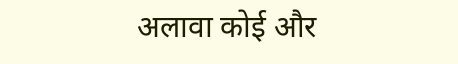अलावा कोई और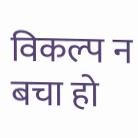विकल्प न बचा हो